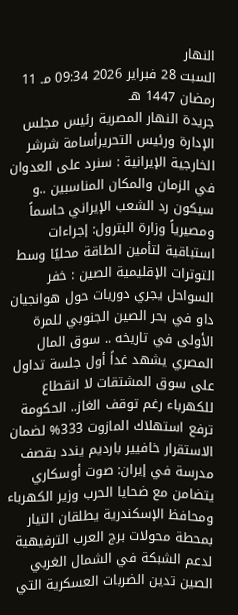النهار
السبت 28 فبراير 2026 09:34 مـ 11 رمضان 1447 هـ
جريدة النهار المصرية رئيس مجلس الإدارة ورئيس التحريرأسامة شرشر
الخارجية الإيرانية : سنرد على العدوان في الزمان والمكان المناسبين ..و سيكون رد الشعب الإيراني حاسماً ومصيرياً وزارة البترول: إجراءات استباقية لتأمين الطاقة محليًا وسط التوترات الإقليمية الصين : خفر السواحل يجري دوريات حول هوانجيان داو في بحر الصين الجنوبي للمرة الأولى في تاريخه .. سوق المال المصري يشهد غداً أول جلسة تداول على سوق المشتقات لا انقطاع للكهرباء رغم توقف الغاز.. الحكومة ترفع استهلاك المازوت 333% لضمان الاستقرار خافيير بارديم يندد بقصف مدرسة في إيران: صوت أوسكاري يتضامن مع ضحايا الحرب وزير الكهرباء ومحافظ الإسكندرية يطلقان التيار بمحطة محولات برج العرب الترفيهية لدعم الشبكة في الشمال الغربي الصين تدين الضربات العسكرية التي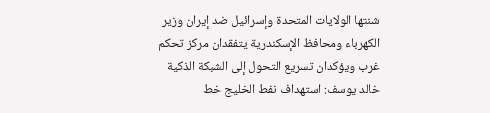شنتها الولايات المتحدة وإسرائيل ضد إيران وزير الكهرباء ومحافظ الإسكندرية يتفقدان مركز تحكم غرب ويؤكدان تسريع التحول إلى الشبكة الذكية خالد يوسف: استهداف نفط الخليج خط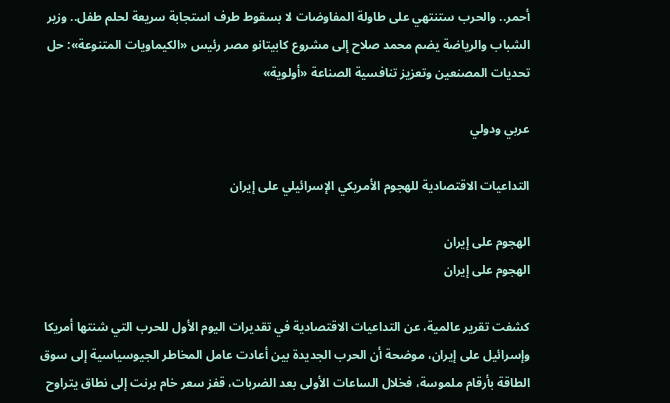أحمر.. والحرب ستنتهي على طاولة المفاوضات لا بسقوط طرف استجابة سريعة لحلم طفل.. وزير الشباب والرياضة يضم محمد صلاح إلى مشروع كابيتانو مصر رئيس «الكيماويات المتنوعة»: حل تحديات المصنعين وتعزيز تنافسية الصناعة «أولوية»

عربي ودولي

التداعيات الاقتصادية للهجوم الأمريكي الإسرائيلي على إيران

الهجوم على إيران
الهجوم على إيران

كشفت تقرير عالمية، عن التداعيات الاقتصادية في تقديرات اليوم الأول للحرب التي شنتها أمريكا وإسرائيل على إيران، موضحة أن الحرب الجديدة بين أعادت عامل المخاطر الجيوسياسية إلى سوق الطاقة بأرقام ملموسة، فخلال الساعات الأولى بعد الضربات، قفز سعر خام برنت إلى نطاق يتراوح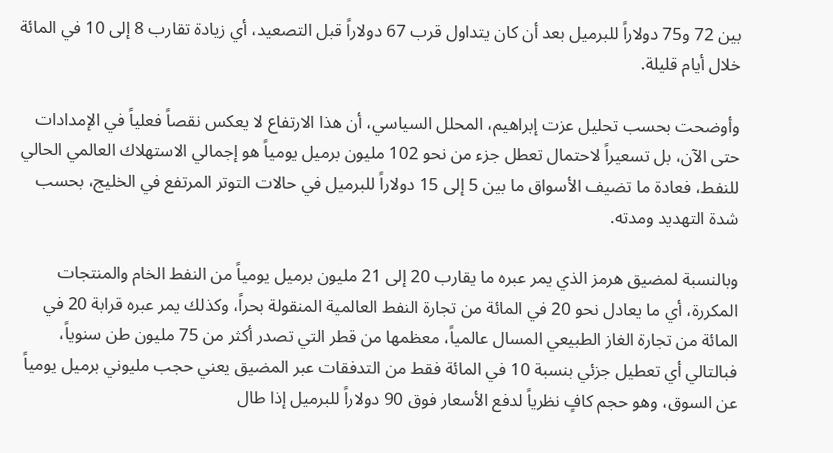بين 72 و75 دولاراً للبرميل بعد أن كان يتداول قرب 67 دولاراً قبل التصعيد، أي زيادة تقارب 8 إلى 10 في المائة خلال أيام قليلة.

وأوضحت بحسب تحليل عزت إبراهيم، المحلل السياسي، أن هذا الارتفاع لا يعكس نقصاً فعلياً في الإمدادات حتى الآن، بل تسعيراً لاحتمال تعطل جزء من نحو 102 مليون برميل يومياً هو إجمالي الاستهلاك العالمي الحالي للنفط، فعادة ما تضيف الأسواق ما بين 5 إلى 15 دولاراً للبرميل في حالات التوتر المرتفع في الخليج، بحسب شدة التهديد ومدته.

وبالنسبة لمضيق هرمز الذي يمر عبره ما يقارب 20 إلى 21 مليون برميل يومياً من النفط الخام والمنتجات المكررة، أي ما يعادل نحو 20 في المائة من تجارة النفط العالمية المنقولة بحراً، وكذلك يمر عبره قرابة 20 في المائة من تجارة الغاز الطبيعي المسال عالمياً، معظمها من قطر التي تصدر أكثر من 75 مليون طن سنوياً، فبالتالي أي تعطيل جزئي بنسبة 10 في المائة فقط من التدفقات عبر المضيق يعني حجب مليوني برميل يومياً عن السوق، وهو حجم كافٍ نظرياً لدفع الأسعار فوق 90 دولاراً للبرميل إذا طال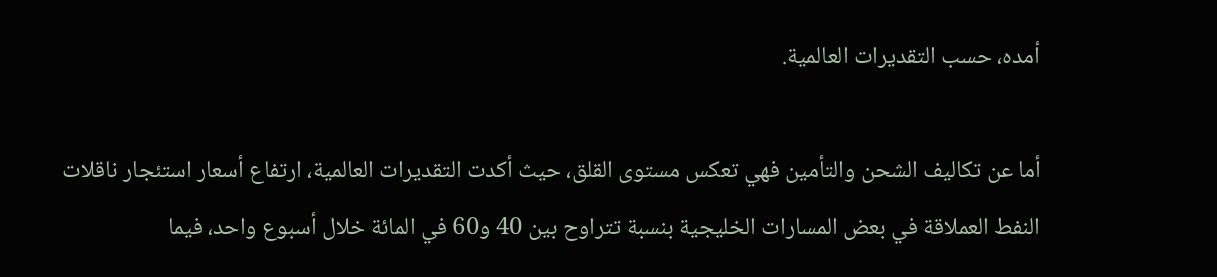أمده، حسب التقديرات العالمية.

أما عن تكاليف الشحن والتأمين فهي تعكس مستوى القلق، حيث أكدت التقديرات العالمية، ارتفاع أسعار استئجار ناقلات النفط العملاقة في بعض المسارات الخليجية بنسبة تتراوح بين 40 و60 في المائة خلال أسبوع واحد، فيما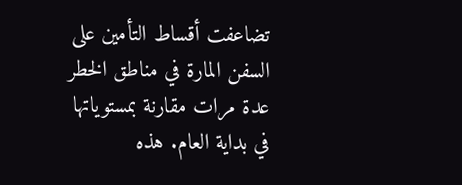تضاعفت أقساط التأمين على السفن المارة في مناطق الخطر عدة مرات مقارنة بمستوياتها في بداية العام. هذه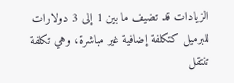الزيادات قد تضيف ما بين 1 إلى 3 دولارات للبرميل كتكلفة إضافية غير مباشرة، وهي تكلفة تنتقل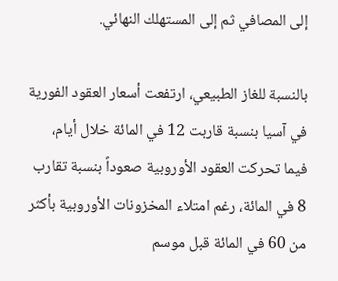إلى المصافي ثم إلى المستهلك النهائي.

بالنسبة للغاز الطبيعي، ارتفعت أسعار العقود الفورية في آسيا بنسبة قاربت 12 في المائة خلال أيام، فيما تحركت العقود الأوروبية صعوداً بنسبة تقارب 8 في المائة، رغم امتلاء المخزونات الأوروبية بأكثر من 60 في المائة قبل موسم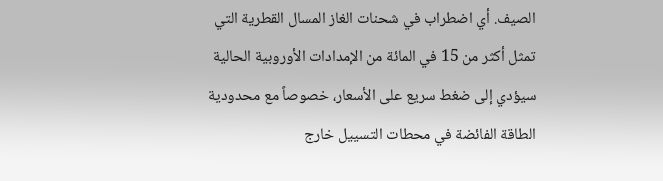الصيف. أي اضطراب في شحنات الغاز المسال القطرية التي تمثل أكثر من 15 في المائة من الإمدادات الأوروبية الحالية سيؤدي إلى ضغط سريع على الأسعار، خصوصاً مع محدودية الطاقة الفائضة في محطات التسييل خارج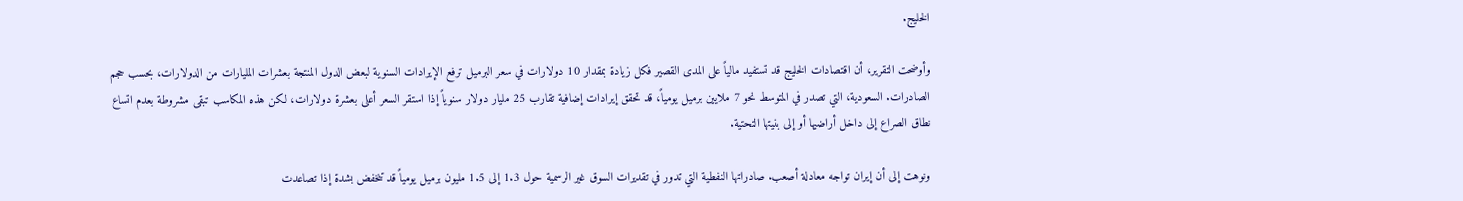الخليج.

وأوضحت التقرير، أن اقتصادات الخليج قد تستفيد مالياً على المدى القصير فكل زيادة بمقدار 10 دولارات في سعر البرميل ترفع الإيرادات السنوية لبعض الدول المنتجة بعشرات المليارات من الدولارات، بحسب حجم الصادرات. السعودية، التي تصدر في المتوسط نحو 7 ملايين برميل يومياً، قد تحقق إيرادات إضافية تقارب 25 مليار دولار سنوياً إذا استقر السعر أعلى بعشرة دولارات، لكن هذه المكاسب تبقى مشروطة بعدم اتساع نطاق الصراع إلى داخل أراضيها أو إلى بنيتها التحتية.

ونوهت إلى أن إيران تواجه معادلة أصعب. صادراتها النفطية التي تدور في تقديرات السوق غير الرسمية حول 1.3 إلى 1.5 مليون برميل يومياً قد تنخفض بشدة إذا تصاعدت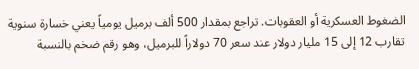الضغوط العسكرية أو العقوبات. تراجع بمقدار 500 ألف برميل يومياً يعني خسارة سنوية تقارب 12 إلى 15 مليار دولار عند سعر 70 دولاراً للبرميل، وهو رقم ضخم بالنسبة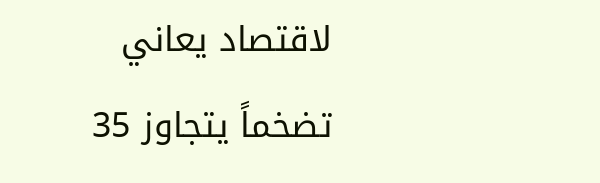لاقتصاد يعاني تضخماً يتجاوز 35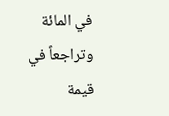في المائة وتراجعاً في قيمة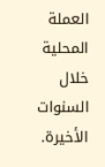العملة المحلية خلال السنوات الأخيرة.